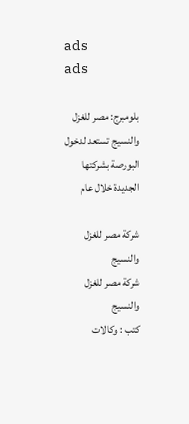ads
ads

بلومبرج: مصر للغزل والنسيج تستعد لدخول البورصة بشركتها الجديدة خلال عام

شركة مصر للغزل والنسيج
شركة مصر للغزل والنسيج
كتب : وكالات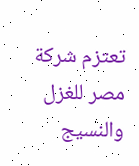تعتزم شركة مصر للغزل والنسيج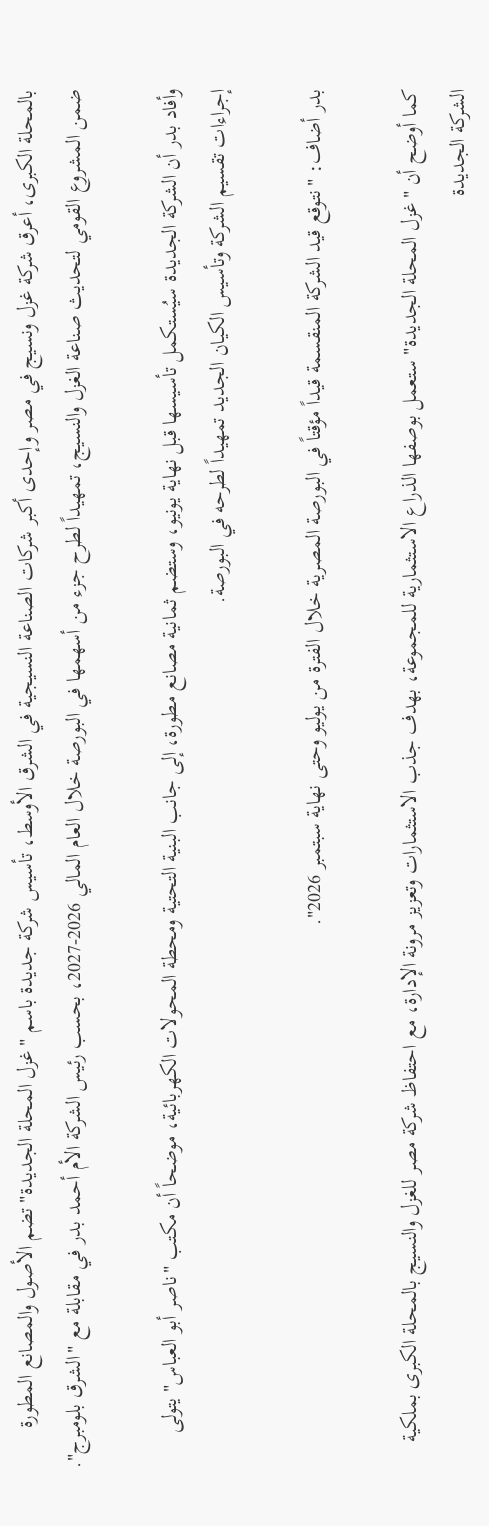بالمحلة الكبرى، أعرق شركة غزل ونسيج في مصر وإحدى أكبر شركات الصناعة النسيجية في الشرق الأوسط، تأسيس شركة جديدة باسم "غزل المحلة الجديدة" تضم الأصول والمصانع المطورة ضمن المشروع القومي لتحديث صناعة الغزل والنسيج، تمهيداً لطرح جزء من أسهمها في البورصة خلال العام المالي 2026-2027، بحسب رئيس الشركة الأم أحمد بدر في مقابلة مع "الشرق بلومبرج".

وأفاد بدر أن الشركة الجديدة سيُستكمل تأسيسها قبل نهاية يونيو، وستضم ثمانية مصانع مطورة، إلى جانب البنية التحتية ومحطة المحولات الكهربائية، موضحاً أن مكتب "ناصر أبو العباس" يتولى إجراءات تقسيم الشركة وتأسيس الكيان الجديد تمهيداً لطرحه في البورصة.

بدر أضاف: "نتوقع قيد الشركة المنقسمة قيداً مؤقتاً في البورصة المصرية خلال الفترة من يوليو وحتى نهاية سبتمبر 2026".

كما أوضح أن "غزل المحلة الجديدة" ستعمل بوصفها الذراع الاستثمارية للمجموعة، بهدف جذب الاستثمارات وتعزيز مرونة الإدارة، مع احتفاظ شركة مصر للغزل والنسيج بالمحلة الكبرى بملكية الشركة الجديدة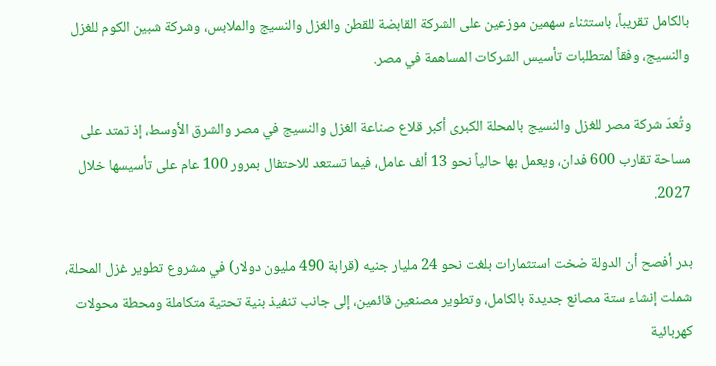بالكامل تقريباً، باستثناء سهمين موزعين على الشركة القابضة للقطن والغزل والنسيج والملابس، وشركة شبين الكوم للغزل والنسيج، وفقاً لمتطلبات تأسيس الشركات المساهمة في مصر.

وتُعدّ شركة مصر للغزل والنسيج بالمحلة الكبرى أكبر قلاع صناعة الغزل والنسيج في مصر والشرق الأوسط، إذ تمتد على مساحة تقارب 600 فدان، ويعمل بها حالياً نحو 13 ألف عامل، فيما تستعد للاحتفال بمرور 100 عام على تأسيسها خلال 2027.

بدر أفصح أن الدولة ضخت استثمارات بلغت نحو 24 مليار جنيه (قرابة 490 مليون دولار) في مشروع تطوير غزل المحلة، شملت إنشاء ستة مصانع جديدة بالكامل، وتطوير مصنعين قائمين، إلى جانب تنفيذ بنية تحتية متكاملة ومحطة محولات كهربائية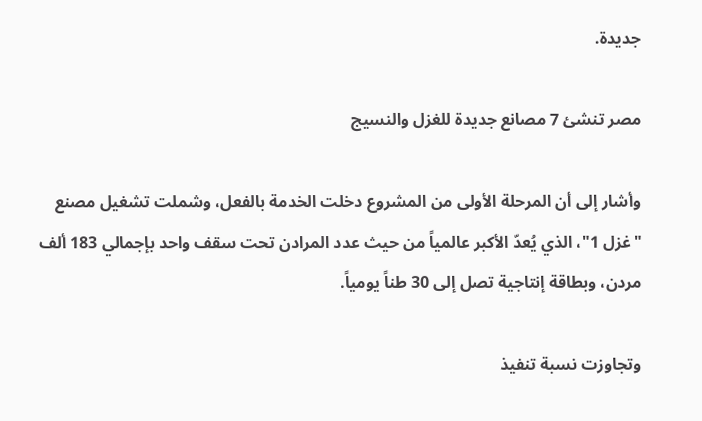جديدة.

مصر تنشئ 7 مصانع جديدة للغزل والنسيج

وأشار إلى أن المرحلة الأولى من المشروع دخلت الخدمة بالفعل، وشملت تشغيل مصنع "غزل 1"، الذي يُعدّ الأكبر عالمياً من حيث عدد المرادن تحت سقف واحد بإجمالي 183 ألف مردن، وبطاقة إنتاجية تصل إلى 30 طناً يومياً.

وتجاوزت نسبة تنفيذ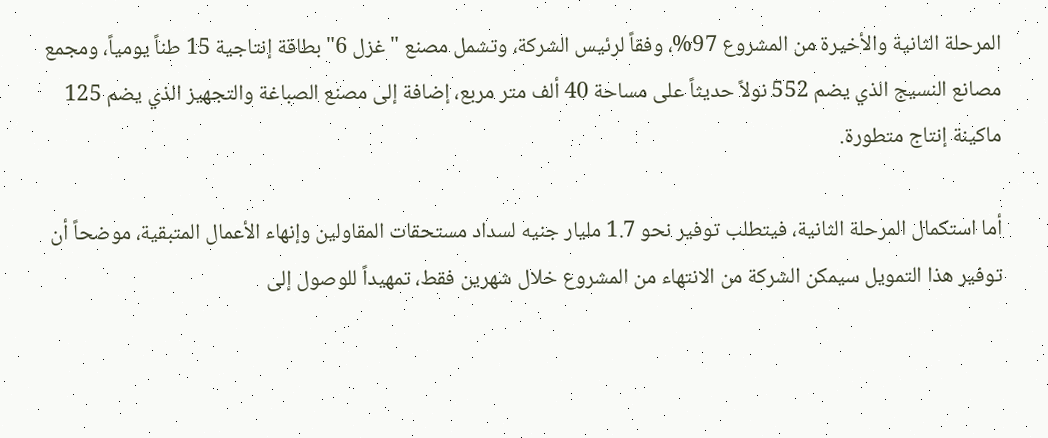المرحلة الثانية والأخيرة من المشروع 97%، وفقاً لرئيس الشركة، وتشمل مصنع "غزل 6" بطاقة إنتاجية 15 طناً يومياً، ومجمع مصانع النسيج الذي يضم 552 نولاً حديثاً على مساحة 40 ألف متر مربع، إضافة إلى مصنع الصباغة والتجهيز الذي يضم 125 ماكينة إنتاج متطورة.

أما استكمال المرحلة الثانية، فيتطلب توفير نحو 1.7 مليار جنيه لسداد مستحقات المقاولين وإنهاء الأعمال المتبقية، موضحاً أن توفير هذا التمويل سيمكن الشركة من الانتهاء من المشروع خلال شهرين فقط، تمهيداً للوصول إلى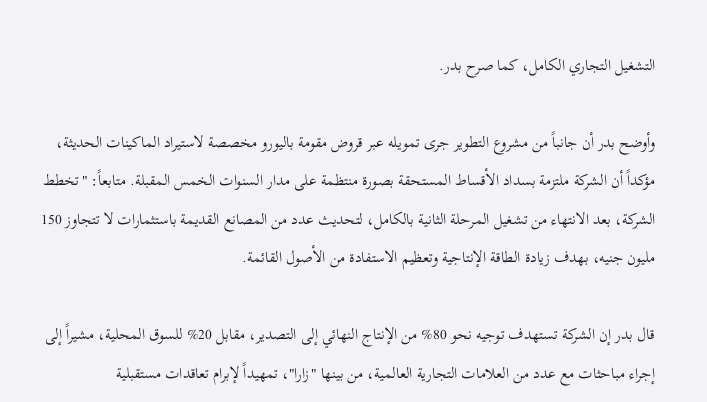التشغيل التجاري الكامل، كما صرح بدر.

وأوضح بدر أن جانباً من مشروع التطوير جرى تمويله عبر قروض مقومة باليورو مخصصة لاستيراد الماكينات الحديثة، مؤكداً أن الشركة ملتزمة بسداد الأقساط المستحقة بصورة منتظمة على مدار السنوات الخمس المقبلة. متابعاً: "تخطط الشركة، بعد الانتهاء من تشغيل المرحلة الثانية بالكامل، لتحديث عدد من المصانع القديمة باستثمارات لا تتجاوز 150 مليون جنيه، بهدف زيادة الطاقة الإنتاجية وتعظيم الاستفادة من الأصول القائمة.

قال بدر إن الشركة تستهدف توجيه نحو 80% من الإنتاج النهائي إلى التصدير، مقابل 20% للسوق المحلية، مشيراً إلى إجراء مباحثات مع عدد من العلامات التجارية العالمية، من بينها "زارا"، تمهيداً لإبرام تعاقدات مستقبلية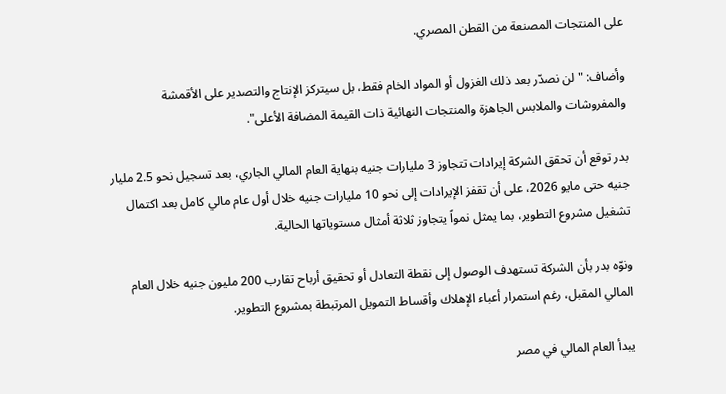على المنتجات المصنعة من القطن المصري.

وأضاف: "لن نصدّر بعد ذلك الغزول أو المواد الخام فقط، بل سيتركز الإنتاج والتصدير على الأقمشة والمفروشات والملابس الجاهزة والمنتجات النهائية ذات القيمة المضافة الأعلى".

بدر توقع أن تحقق الشركة إيرادات تتجاوز 3 مليارات جنيه بنهاية العام المالي الجاري، بعد تسجيل نحو 2.5 مليار جنيه حتى مايو 2026، على أن تقفز الإيرادات إلى نحو 10 مليارات جنيه خلال أول عام مالي كامل بعد اكتمال تشغيل مشروع التطوير، بما يمثل نمواً يتجاوز ثلاثة أمثال مستوياتها الحالية.

ونوّه بدر بأن الشركة تستهدف الوصول إلى نقطة التعادل أو تحقيق أرباح تقارب 200 مليون جنيه خلال العام المالي المقبل، رغم استمرار أعباء الإهلاك وأقساط التمويل المرتبطة بمشروع التطوير.

يبدأ العام المالي في مصر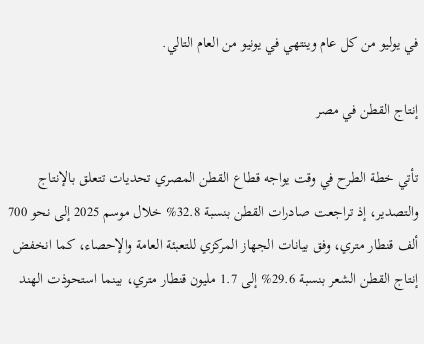في يوليو من كل عام وينتهي في يونيو من العام التالي.

إنتاج القطن في مصر

تأتي خطة الطرح في وقت يواجه قطاع القطن المصري تحديات تتعلق بالإنتاج والتصدير، إذ تراجعت صادرات القطن بنسبة 32.8% خلال موسم 2025 إلى نحو 700 ألف قنطار متري، وفق بيانات الجهاز المركزي للتعبئة العامة والإحصاء، كما انخفض إنتاج القطن الشعر بنسبة 29.6% إلى 1.7 مليون قنطار متري، بينما استحوذت الهند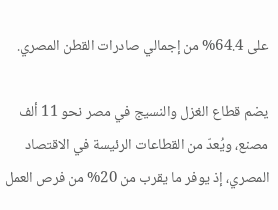على 64.4% من إجمالي صادرات القطن المصري.

يضم قطاع الغزل والنسيج في مصر نحو 11 ألف مصنع، ويُعدّ من القطاعات الرئيسة في الاقتصاد المصري، إذ يوفر ما يقرب من 20% من فرص العمل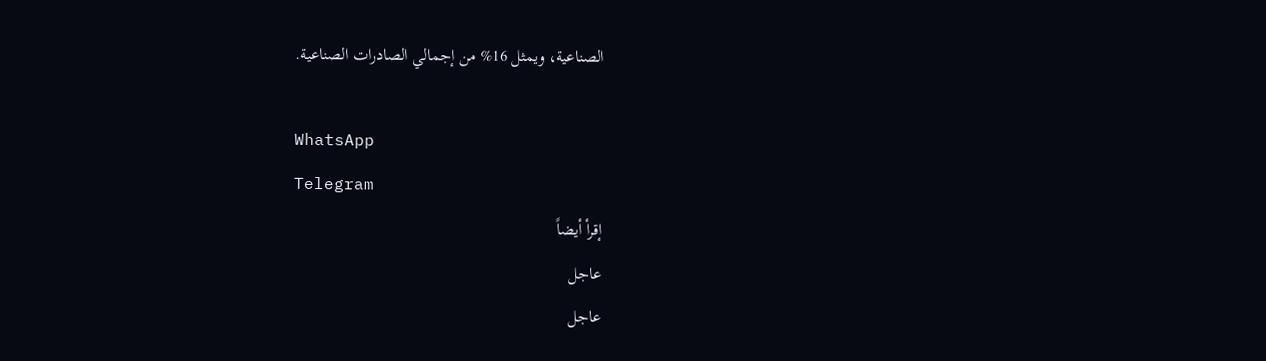الصناعية، ويمثل 16% من إجمالي الصادرات الصناعية.

WhatsApp
Telegram
إقرأ أيضاً
عاجل
عاجل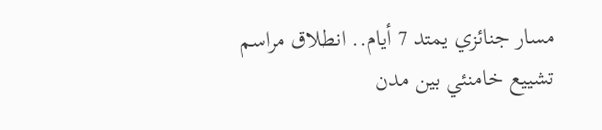مسار جنائزي يمتد 7 أيام.. انطلاق مراسم تشييع خامنئي بين مدن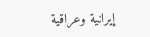إيرانية وعراقية